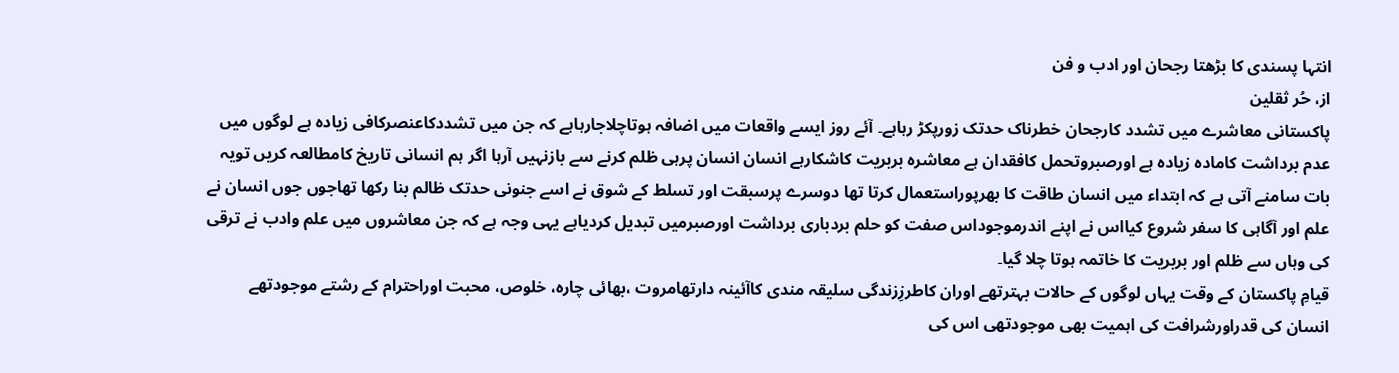انتہا پسندی کا بڑھتا رجحان اور ادب و فن
از، حُر ثقلین
پاکستانی معاشرے میں تشدد کارجحان خطرناک حدتک زورپکڑ رہاہے۔ آئے روز ایسے واقعات میں اضافہ ہوتاچلاجارہاہے کہ جن میں تشددکاعنصرکافی زیادہ ہے لوگوں میں عدم برداشت کامادہ زیادہ ہے اورصبروتحمل کافقدان ہے معاشرہ بربریت کاشکارہے انسان انسان پرہی ظلم کرنے سے بازنہیں آرہا اگر ہم انسانی تاریخ کامطالعہ کریں تویہ بات سامنے آتی ہے کہ ابتداء میں انسان طاقت کا بھرپوراستعمال کرتا تھا دوسرے پرسبقت اور تسلط کے شوق نے اسے جنونی حدتک ظالم بنا رکھا تھاجوں جوں انسان نے علم اور آگاہی کا سفر شروع کیااس نے اپنے اندرموجوداس صفت کو حلم بردباری برداشت اورصبرمیں تبدیل کردیاہے یہی وجہ ہے کہ جن معاشروں میں علم وادب نے ترقی کی وہاں سے ظلم اور بربریت کا خاتمہ ہوتا چلا گیا۔
قیامِ پاکستان کے وقت یہاں لوگوں کے حالات بہترتھے اوران کاطرزِزندگی سلیقہ مندی کاآئینہ دارتھامروت ،بھائی چارہ، خلوص، محبت اوراحترام کے رشتے موجودتھے انسان کی قدراورشرافت کی اہمیت بھی موجودتھی اس کی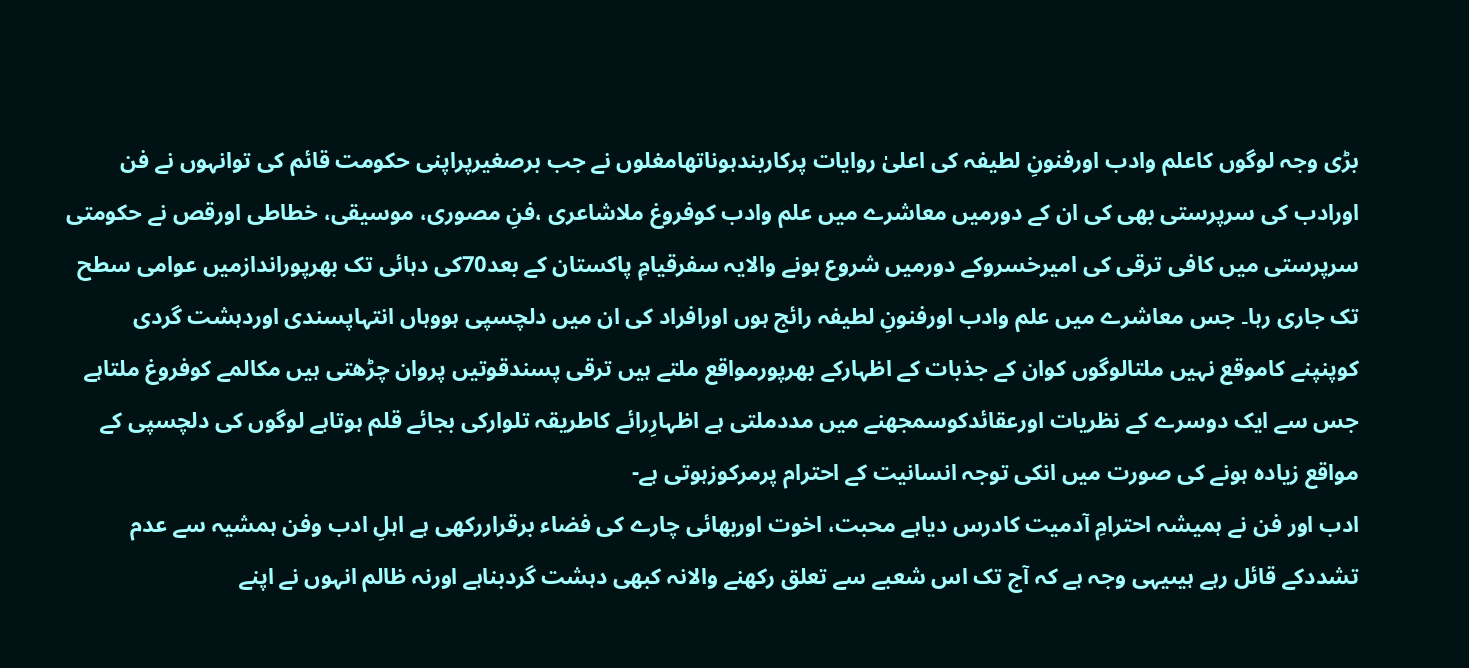بڑی وجہ لوگوں کاعلم وادب اورفنونِ لطیفہ کی اعلیٰ روایات پرکاربندہوناتھامغلوں نے جب برصغیرپراپنی حکومت قائم کی توانہوں نے فن اورادب کی سرپرستی بھی کی ان کے دورمیں معاشرے میں علم وادب کوفروغ ملاشاعری ،فنِ مصوری، موسیقی، خطاطی اورقص نے حکومتی سرپرستی میں کافی ترقی کی امیرخسروکے دورمیں شروع ہونے والایہ سفرقیامِ پاکستان کے بعد70کی دہائی تک بھرپوراندازمیں عوامی سطح تک جاری رہا۔ جس معاشرے میں علم وادب اورفنونِ لطیفہ رائج ہوں اورافراد کی ان میں دلچسپی ہووہاں انتہاپسندی اوردہشت گردی کوپنپنے کاموقع نہیں ملتالوگوں کوان کے جذبات کے اظہارکے بھرپورمواقع ملتے ہیں ترقی پسندقوتیں پروان چڑھتی ہیں مکالمے کوفروغ ملتاہے جس سے ایک دوسرے کے نظریات اورعقائدکوسمجھنے میں مددملتی ہے اظہارِرائے کاطریقہ تلوارکی بجائے قلم ہوتاہے لوگوں کی دلچسپی کے مواقع زیادہ ہونے کی صورت میں انکی توجہ انسانیت کے احترام پرمرکوزہوتی ہے-
ادب اور فن نے ہمیشہ احترامِ آدمیت کادرس دیاہے محبت، اخوت اوربھائی چارے کی فضاء برقراررکھی ہے اہلِ ادب وفن ہمشیہ سے عدم تشددکے قائل رہے ہیںیہی وجہ ہے کہ آج تک اس شعبے سے تعلق رکھنے والانہ کبھی دہشت گردبناہے اورنہ ظالم انہوں نے اپنے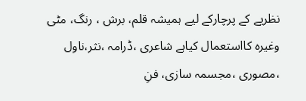نظریے کے پرچارکے لیے ہمیشہ قلم، برش ، رنگ، مٹی وغیرہ کااستعمال کیاہے شاعری ،ڈرامہ ،نثر،ناول ،مصوری ،مجسمہ سازی، فنِ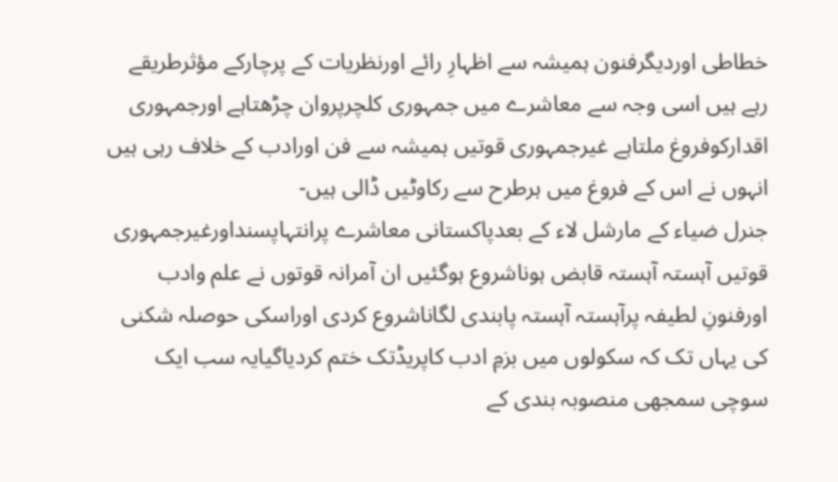خطاطی اوردیگرفنون ہمیشہ سے اظہارِ رائے اورنظریات کے پرچارکے مؤثرطریقے رہے ہیں اسی وجہ سے معاشرے میں جمہوری کلچرپروان چڑھتاہے اورجمہوری اقدارکوفروغ ملتاہے غیرجمہوری قوتیں ہمیشہ سے فن اورادب کے خلاف رہی ہیں انہوں نے اس کے فروغ میں ہرطرح سے رکاوٹیں ڈالی ہیں-
جنرل ضیاء کے مارشل لاء کے بعدپاکستانی معاشرے پرانتہاپسنداورغیرجمہوری قوتیں آہستہ آہستہ قابض ہوناشروع ہوگئیں ان آمرانہ قوتوں نے علم وادب اورفنونِ لطیفہ پرآہستہ آہستہ پابندی لگاناشروع کردی اوراسکی حوصلہ شکنی کی یہاں تک کہ سکولوں میں بزمِ ادب کاپریڈتک ختم کردیاگیایہ سب ایک سوچی سمجھی منصوبہ بندی کے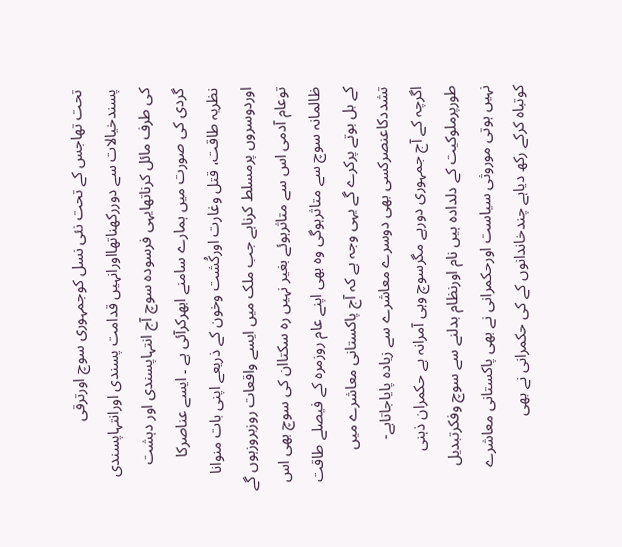تحت تھاجس کے تحت نئی نسل کوجمہوری سوچ اورترقی پسندخیالات سے دوررکھناتھااورانہیں قدامت پسندی اورانتہاپسندی کی طرف مائل کرناتھایہی فرسودہ سوچ آج انتہاپسندی اور دہشت گردی کی صورت میں ہمارے سامنے ابھرکرآئی ہے ۔ ایسے عناصرکا نظریہ طاقت، قتل وغارت اورکُشت وخون کے ذریعے اپنی بات منوانا اوردوسروں پرمسلط کرناہے جب ملک میں ایسے واقعات روزبروزہوں گے توعام آدمی اس سے متاثرہوئے بغیر نہیں رہ سکتاان کی سوچ بھی اس ظالمانہ سوچ سے متاثرہوگی وہ بھی اپنے عام روزمرہ کے فیصلے طاقت کے بل بوتے پرکرے گے یہی وجہ ہے کہ آج پاکستانی معاشرے میں تشددکاعنصرکسی بھی دوسرے معاشرے سے زیادہ پایاجاتاہے-
اگرچہ کے آج جمہوری دورہے مگرسوچ وہی آمرانہ ہے حکمران ذہنی طورپرملوکیت کے دلدادہ ہیں نام اورنظام بدلنے سے سوچ وفکرتبدیل نہیں ہوتی موروثی سیاست اورحکمرانی نے بھی پاکستانی معاشرے کوتباہ کرکے رکھ دیاہے چندخاندانوں کے کی حکمرانی نے بھی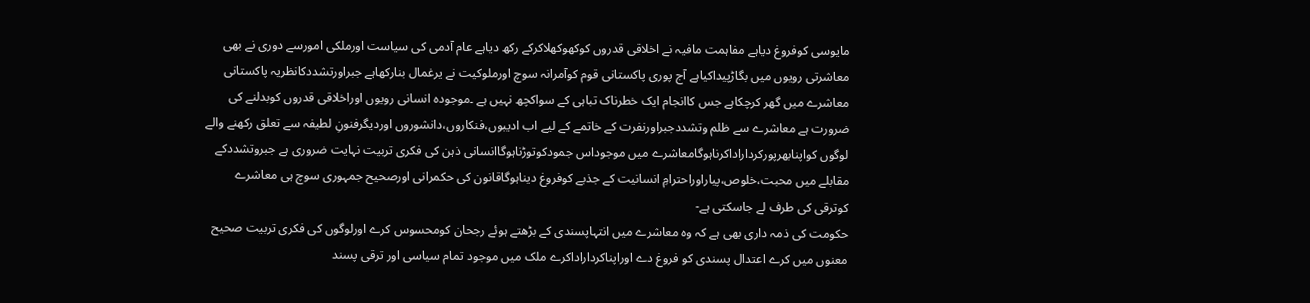مایوسی کوفروغ دیاہے مفاہمت مافیہ نے اخلاقی قدروں کوکھوکھلاکرکے رکھ دیاہے عام آدمی کی سیاست اورملکی امورسے دوری نے بھی معاشرتی رویوں میں بگاڑپیداکیاہے آج پوری پاکستانی قوم کوآمرانہ سوچ اورملوکیت نے یرغمال بنارکھاہے جبراورتشددکانظریہ پاکستانی معاشرے میں گھر کرچکاہے جس کاانجام ایک خطرناک تباہی کے سواکچھ نہیں ہے ۔موجودہ انسانی رویوں اوراخلاقی قدروں کوبدلنے کی ضرورت ہے معاشرے سے ظلم وتشددجبراورنفرت کے خاتمے کے لیے اب ادیبوں،فنکاروں،دانشوروں اوردیگرفنونِ لطیفہ سے تعلق رکھنے والے لوگوں کواپنابھرپورکرداراداکرناہوگامعاشرے میں موجوداس جمودکوتوڑناہوگاانسانی ذہن کی فکری تربیت نہایت ضروری ہے جبروتشددکے مقابلے میں محبت،خلوص،پیاراوراحترامِ انسانیت کے جذبے کوفروغ دیناہوگاقانون کی حکمرانی اورصحیح جمہوری سوچ ہی معاشرے کوترقی کی طرف لے جاسکتی ہے-
حکومت کی ذمہ داری بھی ہے کہ وہ معاشرے میں انتہاپسندی کے بڑھتے ہوئے رجحان کومحسوس کرے اورلوگوں کی فکری تربیت صحیح معنوں میں کرے اعتدال پسندی کو فروغ دے اوراپناکرداراداکرے ملک میں موجود تمام سیاسی اور ترقی پسند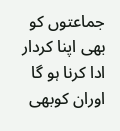جماعتوں کو بھی اپنا کردار ادا کرنا ہو گا اوران کوبھی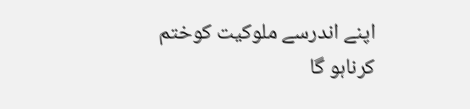اپنے اندرسے ملوکیت کوختم کرناہو گا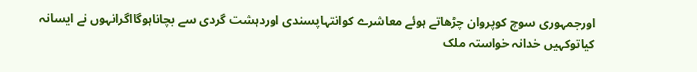اورجمہوری سوچ کوپروان چڑھاتے ہوئے معاشرے کوانتہاپسندی اوردہشت گردی سے بچاناہوگااگرانہوں نے ایسانہ کیاتوکہیں خدانہ خواستہ ملک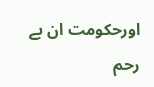اورحکومت ان بے رحم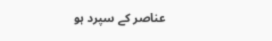عناصر کے سپرد ہو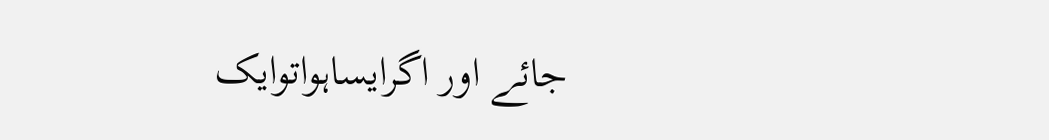جائے اور اگرایساہواتوایک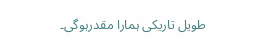طویل تاریکی ہمارا مقدرہوگی۔